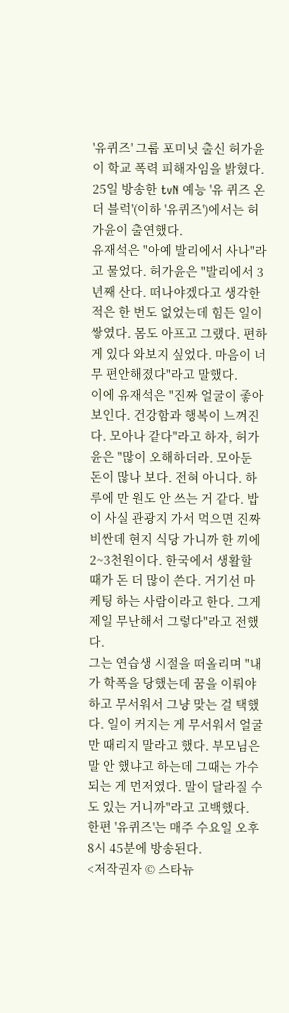'유퀴즈' 그룹 포미닛 출신 허가윤이 학교 폭력 피해자임을 밝혔다.
25일 방송한 tvN 예능 '유 퀴즈 온 더 블럭'(이하 '유퀴즈')에서는 허가윤이 출연했다.
유재석은 "아예 발리에서 사나"라고 물었다. 허가윤은 "발리에서 3년째 산다. 떠나야겠다고 생각한 적은 한 번도 없었는데 힘든 일이 쌓였다. 몸도 아프고 그랬다. 편하게 있다 와보지 싶었다. 마음이 너무 편안해졌다"라고 말했다.
이에 유재석은 "진짜 얼굴이 좋아 보인다. 건강함과 행복이 느껴진다. 모아나 같다"라고 하자, 허가윤은 "많이 오해하더라. 모아둔 돈이 많나 보다. 전혀 아니다. 하루에 만 원도 안 쓰는 거 같다. 밥이 사실 관광지 가서 먹으면 진짜 비싼데 현지 식당 가니까 한 끼에 2~3천원이다. 한국에서 생활할 때가 돈 더 많이 쓴다. 거기선 마케팅 하는 사람이라고 한다. 그게 제일 무난해서 그렇다"라고 전했다.
그는 연습생 시절을 떠올리며 "내가 학폭을 당했는데 꿈을 이뤄야 하고 무서워서 그냥 맞는 걸 택했다. 일이 커지는 게 무서워서 얼굴만 때리지 말라고 했다. 부모님은 말 안 했냐고 하는데 그때는 가수 되는 게 먼저였다. 말이 달라질 수도 있는 거니까"라고 고백했다.
한편 '유퀴즈'는 매주 수요일 오후 8시 45분에 방송된다.
<저작권자 © 스타뉴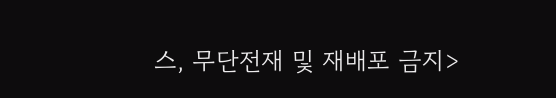스, 무단전재 및 재배포 금지>